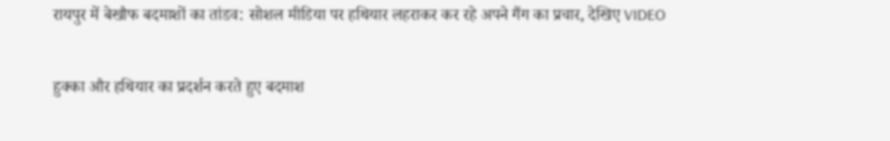रायपुर में बेखौफ बदमाशों का तांडव: सोशल मीडिया पर हथियार लहराकर कर रहे अपने गैंग का प्रचार, देखिए VIDEO

हुक्का और हथियार का प्रदर्शन करते हुए बदमाश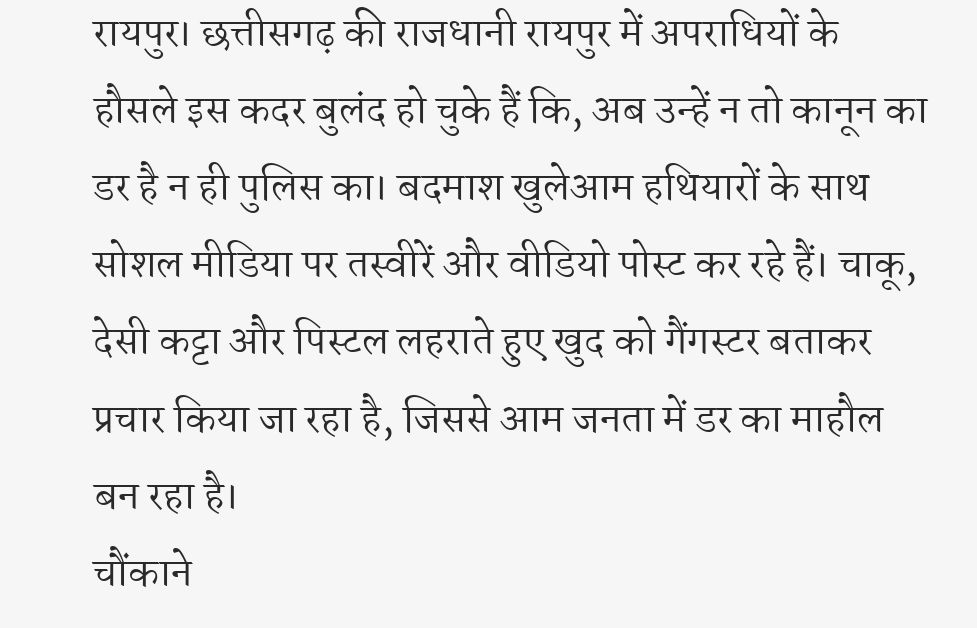रायपुर। छत्तीसगढ़ की राजधानी रायपुर में अपराधियों के हौसले इस कदर बुलंद हो चुके हैं कि, अब उन्हें न तो कानून का डर है न ही पुलिस का। बदमाश खुलेआम हथियारों के साथ सोशल मीडिया पर तस्वीरें और वीडियो पोस्ट कर रहे हैं। चाकू, देसी कट्टा और पिस्टल लहराते हुए खुद को गैंगस्टर बताकर प्रचार किया जा रहा है, जिससे आम जनता में डर का माहौल बन रहा है।
चौंकाने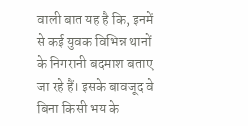वाली बात यह है कि, इनमें से कई युवक विभिन्न थानों के निगरानी बदमाश बताए जा रहे हैं। इसके बावजूद वे बिना किसी भय के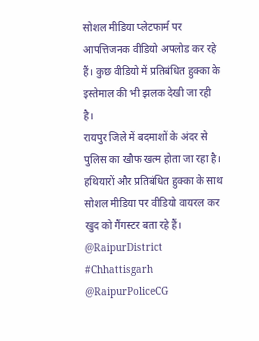सोशल मीडिया प्लेटफार्म पर आपत्तिजनक वीडियो अपलोड कर रहे हैं। कुछ वीडियो में प्रतिबंधित हुक्का के इस्तेमाल की भी झलक देखी जा रही है।
रायपुर जिले में बदमाशों के अंदर से पुलिस का खौफ खत्म होता जा रहा है। हथियारों और प्रतिबंधित हुक्का के साथ सोशल मीडिया पर वीडियो वायरल कर खुद को गैंगस्टर बता रहे हैं। @RaipurDistrict #Chhattisgarh @RaipurPoliceCG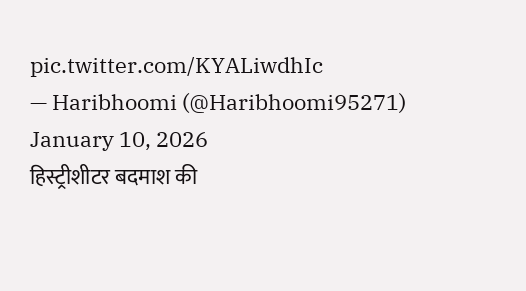pic.twitter.com/KYALiwdhIc
— Haribhoomi (@Haribhoomi95271) January 10, 2026
हिस्ट्रीशीटर बदमाश की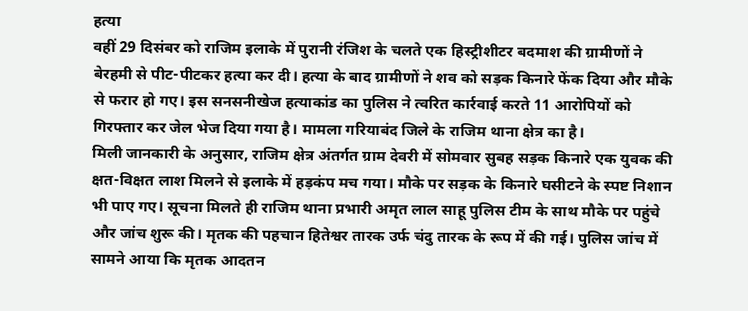हत्या
वहीं 29 दिसंबर को राजिम इलाके में पुरानी रंजिश के चलते एक हिस्ट्रीशीटर बदमाश की ग्रामीणों ने बेरहमी से पीट-पीटकर हत्या कर दी। हत्या के बाद ग्रामीणों ने शव को सड़क किनारे फेंक दिया और मौके से फरार हो गए। इस सनसनीखेज हत्याकांड का पुलिस ने त्वरित कार्रवाई करते 11 आरोपियों को गिरफ्तार कर जेल भेज दिया गया है। मामला गरियाबंद जिले के राजिम थाना क्षेत्र का है।
मिली जानकारी के अनुसार, राजिम क्षेत्र अंतर्गत ग्राम देवरी में सोमवार सुबह सड़क किनारे एक युवक की क्षत-विक्षत लाश मिलने से इलाके में हड़कंप मच गया। मौके पर सड़क के किनारे घसीटने के स्पष्ट निशान भी पाए गए। सूचना मिलते ही राजिम थाना प्रभारी अमृत लाल साहू पुलिस टीम के साथ मौके पर पहुंचे और जांच शुरू की। मृतक की पहचान हितेश्वर तारक उर्फ चंदु तारक के रूप में की गई। पुलिस जांच में सामने आया कि मृतक आदतन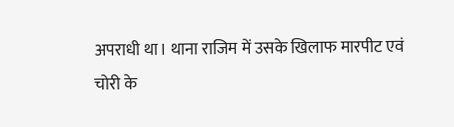अपराधी था। थाना राजिम में उसके खिलाफ मारपीट एवं चोरी के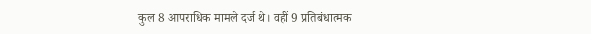कुल 8 आपराधिक मामले दर्ज थे। वहीं 9 प्रतिबंधात्मक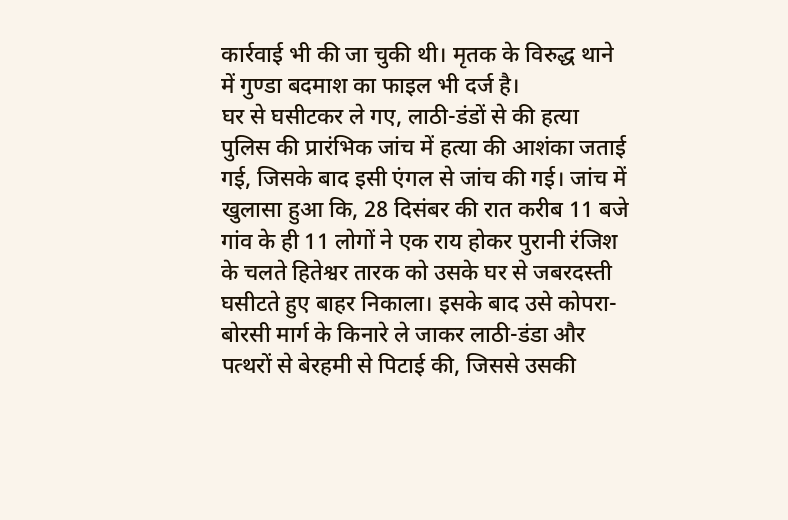कार्रवाई भी की जा चुकी थी। मृतक के विरुद्ध थाने में गुण्डा बदमाश का फाइल भी दर्ज है।
घर से घसीटकर ले गए, लाठी-डंडों से की हत्या
पुलिस की प्रारंभिक जांच में हत्या की आशंका जताई गई, जिसके बाद इसी एंगल से जांच की गई। जांच में खुलासा हुआ कि, 28 दिसंबर की रात करीब 11 बजे गांव के ही 11 लोगों ने एक राय होकर पुरानी रंजिश के चलते हितेश्वर तारक को उसके घर से जबरदस्ती घसीटते हुए बाहर निकाला। इसके बाद उसे कोपरा-बोरसी मार्ग के किनारे ले जाकर लाठी-डंडा और पत्थरों से बेरहमी से पिटाई की, जिससे उसकी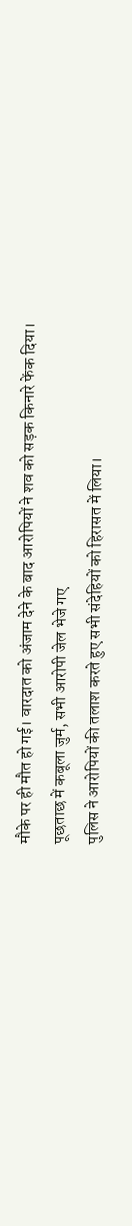मौके पर ही मौत हो गई। वारदात को अंजाम देने के बाद आरोपियों ने शव को सड़क किनारे फेंक दिया।
पूछताछ में कबूला जुर्म, सभी आरोपी जेल भेजे गए
पुलिस ने आरोपियों की तलाश करते हुए सभी संदेहियों को हिरासत में लिया।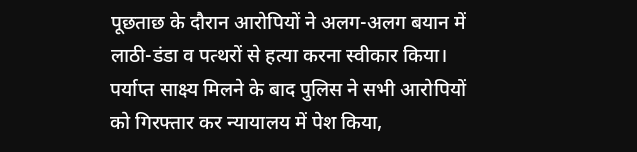पूछताछ के दौरान आरोपियों ने अलग-अलग बयान में लाठी-डंडा व पत्थरों से हत्या करना स्वीकार किया। पर्याप्त साक्ष्य मिलने के बाद पुलिस ने सभी आरोपियों को गिरफ्तार कर न्यायालय में पेश किया,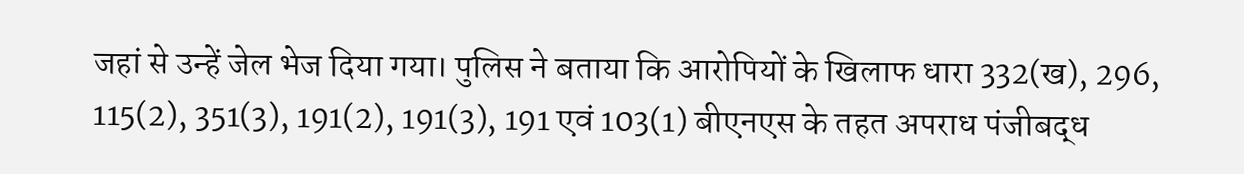जहां से उन्हें जेल भेज दिया गया। पुलिस ने बताया कि आरोपियों के खिलाफ धारा 332(ख), 296, 115(2), 351(3), 191(2), 191(3), 191 एवं 103(1) बीएनएस के तहत अपराध पंजीबद्ध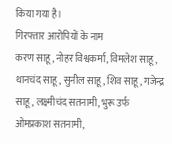किया गया है।
गिरफ्तार आरोपियों के नाम
करण साहू, नोहर विश्वकर्मा, विमलेश साहू, थानचंद साहू, सुनील साहू, शिव साहू, गजेन्द्र साहू, लक्ष्मीचंद सतनामी, भुरू उर्फ ओमप्रकाश सतनामी,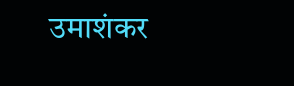उमाशंकर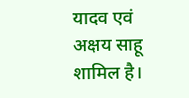यादव एवं अक्षय साहू शामिल है।